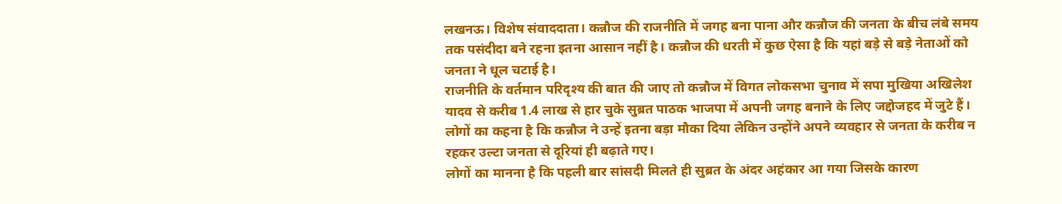लखनऊ। विशेष संवाददाता। कन्नौज की राजनीति में जगह बना पाना और कन्नौज की जनता के बीच लंबे समय तक पसंदीदा बने रहना इतना आसान नहीं है। कन्नौज की धरती में कुछ ऐसा है कि यहां बड़े से बड़े नेताओं को जनता ने धूल चटाई है।
राजनीति के वर्तमान परिदृश्य की बात की जाए तो कन्नौज में विगत लोकसभा चुनाव में सपा मुखिया अखिलेश यादव से करीब 1.4 लाख से हार चुके सुब्रत पाठक भाजपा में अपनी जगह बनाने के लिए जद्दोजहद में जुटे हैं। लोगों का कहना है कि कन्नौज ने उन्हें इतना बड़ा मौका दिया लेकिन उन्होंने अपने व्यवहार से जनता के करीब न रहकर उल्टा जनता से दूरियां ही बढ़ाते गए।
लोगों का मानना है कि पहली बार सांसदी मिलते ही सुब्रत के अंदर अहंकार आ गया जिसके कारण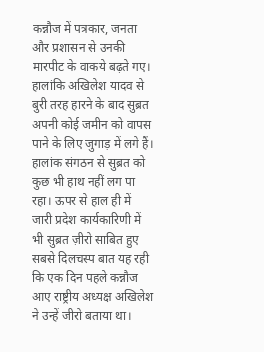कन्नौज में पत्रकार, जनता और प्रशासन से उनकी मारपीट के वाकये बढ़ते गए।
हालांकि अखिलेश यादव से बुरी तरह हारने के बाद सुब्रत अपनी कोई जमीन को वापस पाने के लिए जुगाड़ में लगे हैं। हालांक संगठन से सुब्रत को कुछ भी हाथ नहीं लग पा रहा। ऊपर से हाल ही में जारी प्रदेश कार्यकारिणी में भी सुब्रत ज़ीरो साबित हुए सबसे दिलचस्प बात यह रही कि एक दिन पहले कन्नौज आए राष्ट्रीय अध्यक्ष अखिलेश ने उन्हें जीरो बताया था।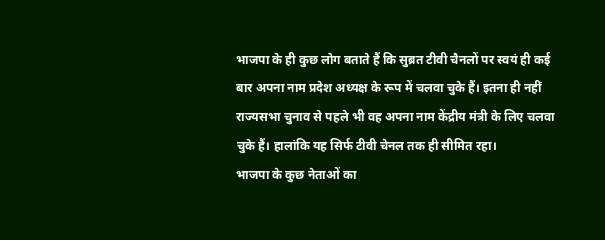भाजपा के ही कुछ लोग बताते हैं कि सुब्रत टीवी चैनलों पर स्वयं ही कई बार अपना नाम प्रदेश अध्यक्ष के रूप में चलवा चुके हैं। इतना ही नहीं राज्यसभा चुनाव से पहले भी वह अपना नाम केंद्रीय मंत्री के लिए चलवा चुके हैं। हालांकि यह सिर्फ टीवी चेनल तक ही सीमित रहा।
भाजपा के कुछ नेताओं का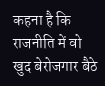कहना है कि राजनीति में वो खुद बेरोजगार बैठे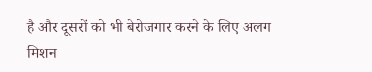है और दूसरों को भी बेरोजगार करने के लिए अलग मिशन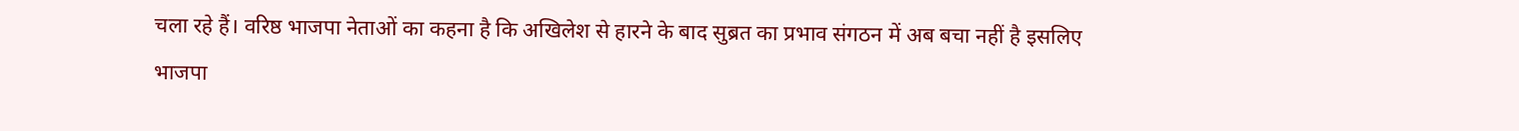चला रहे हैं। वरिष्ठ भाजपा नेताओं का कहना है कि अखिलेश से हारने के बाद सुब्रत का प्रभाव संगठन में अब बचा नहीं है इसलिए भाजपा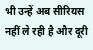भी उन्हें अब सीरियस नहीं ले रही है और दूरी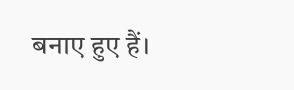बनाए हुए हैं।